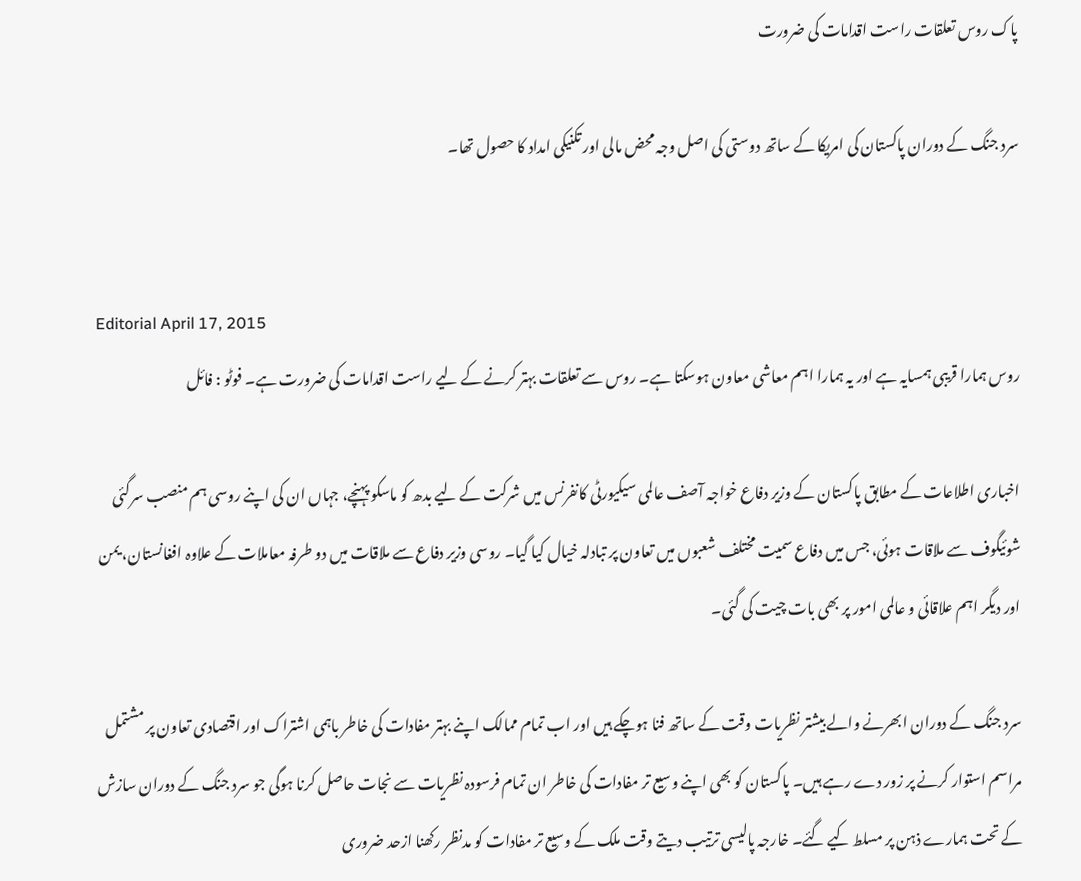پاک روس تعلقات راست اقدامات کی ضرورت

سرد جنگ کے دوران پاکستان کی امریکا کے ساتھ دوستی کی اصل وجہ محض مالی اور تکنیکی امداد کا حصول تھا۔


Editorial April 17, 2015
روس ہمارا قریبی ہمسایہ ہے اور یہ ہمارا اہم معاشی معاون ہوسکتا ہے۔ روس سے تعلقات بہتر کرنے کے لیے راست اقدامات کی ضرورت ہے۔ فوٹو : فائل

اخباری اطلاعات کے مطابق پاکستان کے وزیر دفاع خواجہ آصف عالمی سیکیورٹی کانفرنس میں شرکت کے لیے بدھ کو ماسکو پہنچے، جہاں ان کی اپنے روسی ہم منصب سرگئی شوئیگوف سے ملاقات ہوئی، جس میں دفاع سمیت مختلف شعبوں میں تعاون پر تبادلہ خیال کیا گیا۔ روسی وزیر دفاع سے ملاقات میں دو طرفہ معاملات کے علاوہ افغانستان، یمن اور دیگر اہم علاقائی و عالمی امور پر بھی بات چیت کی گئی۔

سرد جنگ کے دوران ابھرنے والے بیشتر نظریات وقت کے ساتھ فنا ہوچکے ہیں اور اب تمام ممالک اپنے بہتر مفادات کی خاطر باہمی اشتراک اور اقتصادی تعاون پر مشتمل مراسم استوار کرنے پر زور دے رہے ہیں۔ پاکستان کو بھی اپنے وسیع تر مفادات کی خاطر ان تمام فرسودہ نظریات سے نجات حاصل کرنا ہوگی جو سرد جنگ کے دوران سازش کے تحت ہمارے ذہن پر مسلط کیے گئے۔ خارجہ پالیسی ترتیب دیتے وقت ملک کے وسیع تر مفادات کو مدنظر رکھنا ازحد ضروری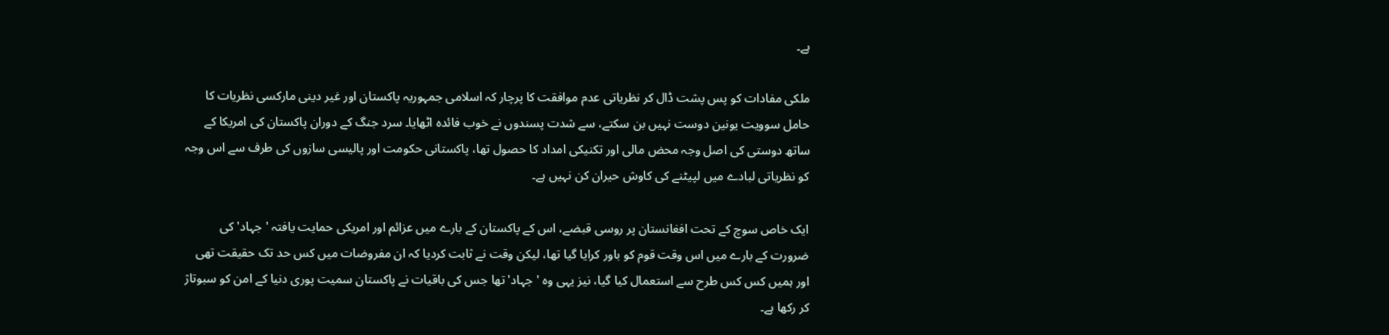ہے۔

ملکی مفادات کو پس پشت ڈال کر نظریاتی عدم موافقت کا پرچار کہ اسلامی جمہوریہ پاکستان اور غیر دینی مارکسی نظریات کا حامل سوویت یونین دوست نہیں بن سکتے، سے شدت پسندوں نے خوب فائدہ اٹھایا۔ سرد جنگ کے دوران پاکستان کی امریکا کے ساتھ دوستی کی اصل وجہ محض مالی اور تکنیکی امداد کا حصول تھا، پاکستانی حکومت اور پالیسی سازوں کی طرف سے اس وجہ کو نظریاتی لبادے میں لپیٹنے کی کاوش حیران کن نہیں ہے۔

ایک خاص سوچ کے تحت افغانستان پر روسی قبضے، اس کے پاکستان کے بارے میں عزائم اور امریکی حمایت یافتہ 'جہاد' کی ضرورت کے بارے میں اس وقت قوم کو باور کرایا گیا تھا، لیکن وقت نے ثابت کردیا کہ ان مفروضات میں کس حد تک حقیقت تھی اور ہمیں کس کس طرح سے استعمال کیا گیا، نیز یہی وہ 'جہاد' تھا جس کی باقیات نے پاکستان سمیت پوری دنیا کے امن کو سبوتاژ کر رکھا ہے۔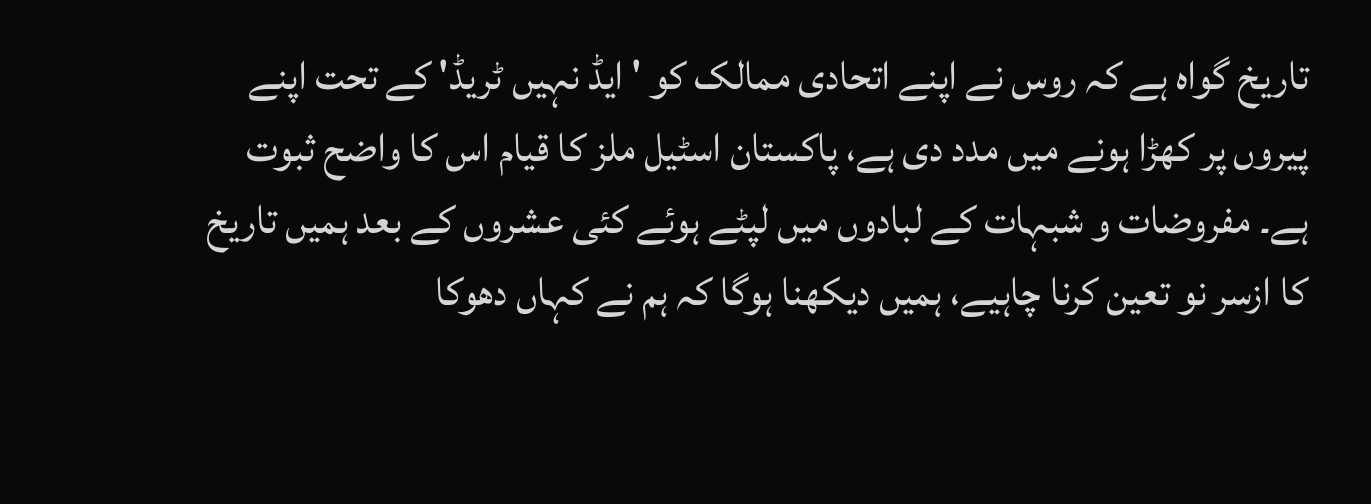تاریخ گواہ ہے کہ روس نے اپنے اتحادی ممالک کو 'ایڈ نہیں ٹریڈ' کے تحت اپنے پیروں پر کھڑا ہونے میں مدد دی ہے، پاکستان اسٹیل ملز کا قیام اس کا واضح ثبوت ہے۔ مفروضات و شبہات کے لبادوں میں لپٹے ہوئے کئی عشروں کے بعد ہمیں تاریخ کا ازسر نو تعین کرنا چاہیے، ہمیں دیکھنا ہوگا کہ ہم نے کہاں دھوکا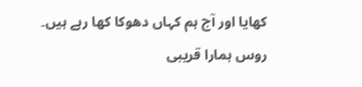کھایا اور آج ہم کہاں دھوکا کھا رہے ہیں۔ روس ہمارا قریبی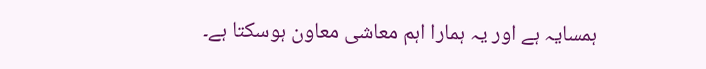ہمسایہ ہے اور یہ ہمارا اہم معاشی معاون ہوسکتا ہے۔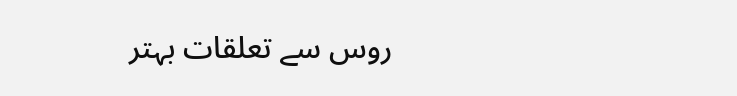روس سے تعلقات بہتر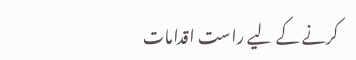کرنے کے لیے راست اقدامات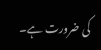کی ضرورت ہے۔